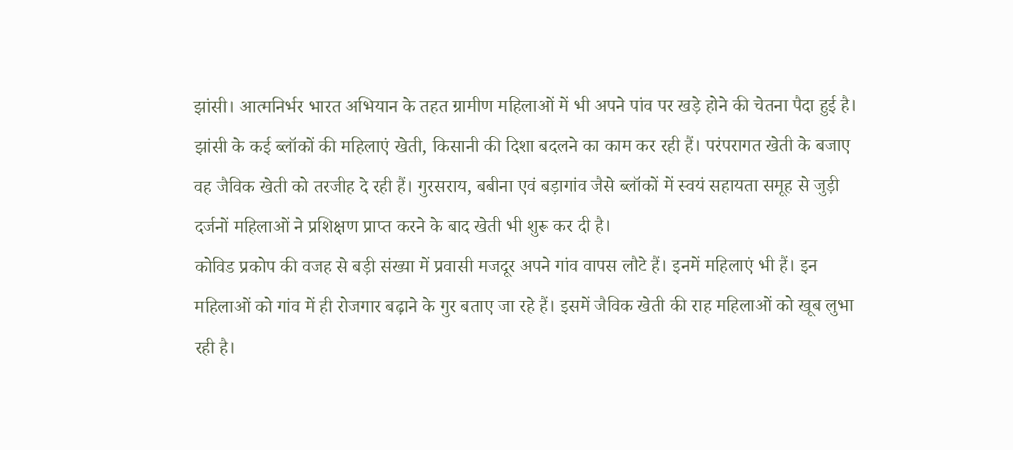झांसी। आत्मनिर्भर भारत अभियान के तहत ग्रामीण महिलाओं में भी अपने पांव पर खड़े होने की चेतना पैदा हुई है। झांसी के कई ब्लॉकों की महिलाएं खेती, किसानी की दिशा बदलने का काम कर रही हैं। परंपरागत खेती के बजाए वह जैविक खेती को तरजीह दे रही हैं। गुरसराय, बबीना एवं बड़ागांव जैसे ब्लॉकों में स्वयं सहायता समूह से जुड़ी दर्जनों महिलाओं ने प्रशिक्षण प्राप्त करने के बाद खेती भी शुरू कर दी है।
कोविड प्रकोप की वजह से बड़ी संख्या में प्रवासी मजदूर अपने गांव वापस लौटे हैं। इनमें महिलाएं भी हैं। इन महिलाओं को गांव में ही रोजगार बढ़ाने के गुर बताए जा रहे हैं। इसमें जैविक खेती की राह महिलाओं को खूब लुभा रही है।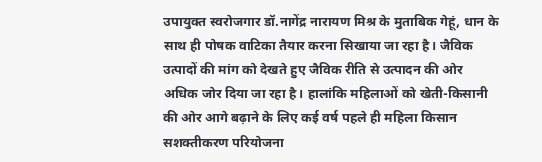उपायुक्त स्वरोजगार डॉ.नागेंद्र नारायण मिश्र के मुताबिक गेहूं, धान के साथ ही पोषक वाटिका तैयार करना सिखाया जा रहा है। जैविक उत्पादों की मांग को देखते हुए जैविक रीति से उत्पादन की ओर अधिक जोर दिया जा रहा है। हालांकि महिलाओं को खेती-किसानी की ओर आगे बढ़ाने के लिए कई वर्ष पहले ही महिला किसान सशक्तीकरण परियोजना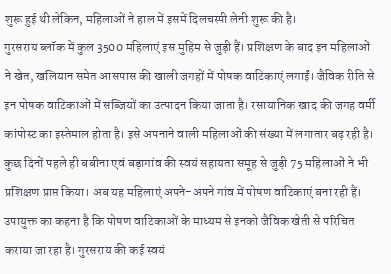शुरू हुई थी लेकिन, महिलाओं ने हाल में इसमें दिलचस्पी लेनी शुरू की है।
गुरसराय ब्लॉक में कुल 3500 महिलाएं इस मुहिम से जुड़ी हैं। प्रशिक्षण के बाद इन महिलाओं ने खेत, खलियान समेत आसपास की खाली जगहों में पोषक वाटिकाएं लगाईं। जैविक रीति से इन पोषक वाटिकाओं में सब्जियों का उत्पादन किया जाता है। रसायानिक खाद की जगह वर्मी कांपोस्ट का इस्तेमाल होता है। इसे अपनाने वाली महिलाओं की संख्या में लगातार बढ़ रही है। कुछ दिनों पहले ही बबीना एवं बड़ागांव की स्वयं सहायता समूह से जुड़ी 75 महिलाओं ने भी प्रशिक्षण प्राप्त किया। अब यह महिलाएं अपने-अपने गांव में पोषण वाटिकाएं बना रही हैं। उपायुक्त का कहना है कि पोषण वाटिकाओं के माध्यम से इनको जैविक खेती से परिचित कराया जा रहा है। गुरसराय की कई स्वयं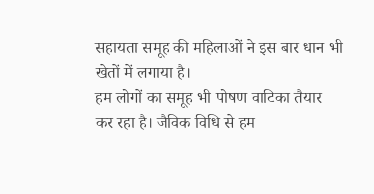सहायता समूह की महिलाओं ने इस बार धान भी खेतों में लगाया है।
हम लोगों का समूह भी पोषण वाटिका तैयार कर रहा है। जैविक विधि से हम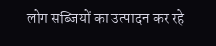लोग सब्जियों का उत्पादन कर रहे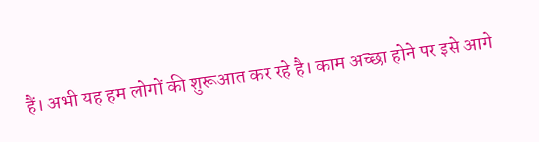हैं। अभी यह हम लोगों की शुरूआत कर रहे है। काम अच्छा होने पर इसे आगे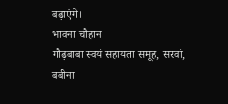बढ़ाएंगे।
भावना चौहान
गौढ़बाबा स्वयं सहायता समूह, सरवां, बबीना